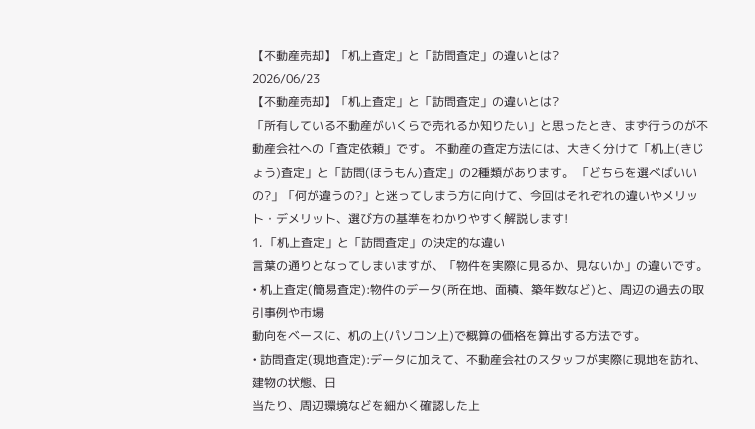【不動産売却】「机上査定」と「訪問査定」の違いとは?
2026/06/23
【不動産売却】「机上査定」と「訪問査定」の違いとは?
「所有している不動産がいくらで売れるか知りたい」と思ったとき、まず行うのが不動産会社への「査定依頼」です。 不動産の査定方法には、大きく分けて「机上(きじょう)査定」と「訪問(ほうもん)査定」の2種類があります。 「どちらを選べばいいの?」「何が違うの?」と迷ってしまう方に向けて、今回はそれぞれの違いやメリット・デメリット、選び方の基準をわかりやすく解説します!
1. 「机上査定」と「訪問査定」の決定的な違い
言葉の通りとなってしまいますが、「物件を実際に見るか、見ないか」の違いです。
• 机上査定(簡易査定):物件のデータ(所在地、面積、築年数など)と、周辺の過去の取引事例や市場
動向をベースに、机の上(パソコン上)で概算の価格を算出する方法です。
• 訪問査定(現地査定):データに加えて、不動産会社のスタッフが実際に現地を訪れ、建物の状態、日
当たり、周辺環境などを細かく確認した上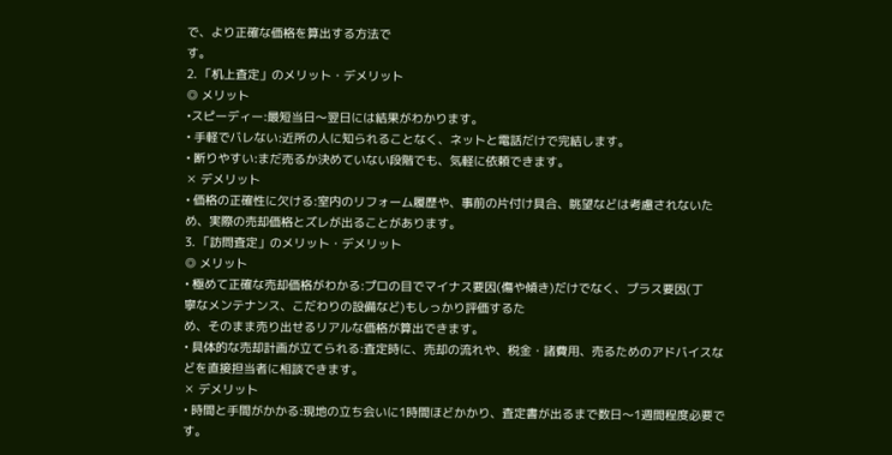で、より正確な価格を算出する方法で
す。
2. 「机上査定」のメリット・デメリット
◎ メリット
•スピーディー:最短当日〜翌日には結果がわかります。
• 手軽でバレない:近所の人に知られることなく、ネットと電話だけで完結します。
• 断りやすい:まだ売るか決めていない段階でも、気軽に依頼できます。
✕ デメリット
• 価格の正確性に欠ける:室内のリフォーム履歴や、事前の片付け具合、眺望などは考慮されないた
め、実際の売却価格とズレが出ることがあります。
3. 「訪問査定」のメリット・デメリット
◎ メリット
• 極めて正確な売却価格がわかる:プロの目でマイナス要因(傷や傾き)だけでなく、プラス要因(丁
寧なメンテナンス、こだわりの設備など)もしっかり評価するた
め、そのまま売り出せるリアルな価格が算出できます。
• 具体的な売却計画が立てられる:査定時に、売却の流れや、税金・諸費用、売るためのアドバイスな
どを直接担当者に相談できます。
✕ デメリット
• 時間と手間がかかる:現地の立ち会いに1時間ほどかかり、査定書が出るまで数日〜1週間程度必要で
す。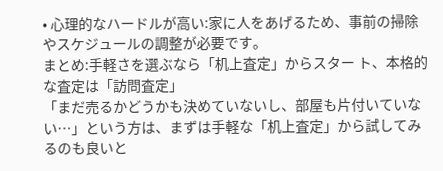• 心理的なハードルが高い:家に人をあげるため、事前の掃除やスケジュールの調整が必要です。
まとめ:手軽さを選ぶなら「机上査定」からスター ト、本格的な査定は「訪問査定」
「まだ売るかどうかも決めていないし、部屋も片付いていない…」という方は、まずは手軽な「机上査定」から試してみるのも良いと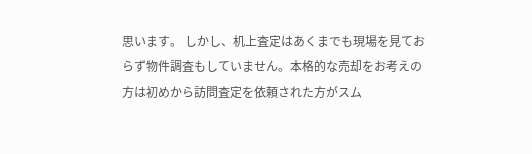思います。 しかし、机上査定はあくまでも現場を見ておらず物件調査もしていません。本格的な売却をお考えの方は初めから訪問査定を依頼された方がスム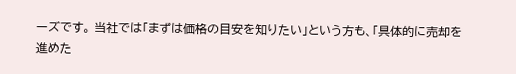ーズです。 当社では「まずは価格の目安を知りたい」という方も、「具体的に売却を進めた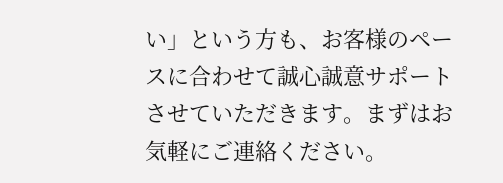い」という方も、お客様のペースに合わせて誠心誠意サポートさせていただきます。まずはお気軽にご連絡ください。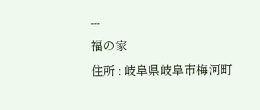---
福の家
住所 : 岐阜県岐阜市梅河町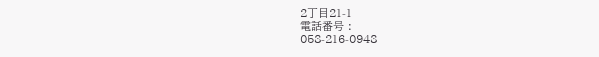2丁目21-1
電話番号 :
058-216-0948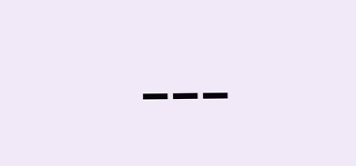---